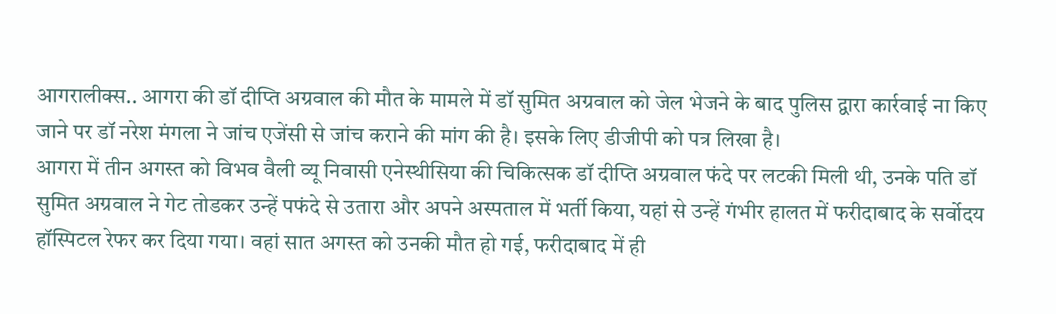आगरालीक्स.. आगरा की डॉ दीप्ति अग्रवाल की मौत के मामले में डॉ सुमित अग्रवाल को जेल भेजने के बाद पुलिस द्वारा कार्रवाई ना किए जाने पर डॉ नरेश मंगला ने जांच एजेंसी से जांच कराने की मांग की है। इसके लिए डीजीपी को पत्र लिखा है।
आगरा में तीन अगस्त को विभव वैली व्यू निवासी एनेस्थीसिया की चिकित्सक डॉ दीप्ति अग्रवाल फंदे पर लटकी मिली थी, उनके पति डॉ सुमित अग्रवाल ने गेट तोडकर उन्हें पफंदे से उतारा और अपने अस्पताल में भर्ती किया, यहां से उन्हें गंभीर हालत में फरीदाबाद के सर्वोदय हॉस्पिटल रेफर कर दिया गया। वहां सात अगस्त को उनकी मौत हो गई, फरीदाबाद में ही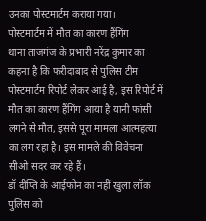उनका पोस्टमार्टम कराया गया।
पोस्टमार्टम में मौत का कारण हैंगिंग
थाना ताजगंज के प्रभारी नरेंद्र कुमार का कहना है कि फरीदाबाद से पुलिस टीम पोस्टमार्टम रिपोर्ट लेकर आई है, इस रिपोर्ट में मौत का कारण हैंगिंग आया है यानी फांसी लगने से मौत, इससे पूरा मामला आत्महत्या का लग रहा है। इस मामले की विवेचना सीओ सदर कर रहे हैं।
डॉ दीप्ति के आईफोन का नहीं खुला लॉक
पुलिस को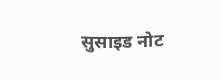सुसाइड नोट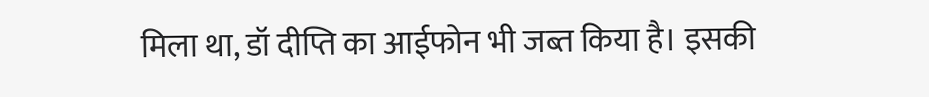मिला था, डॉ दीप्ति का आईफोन भी जब्त किया है। इसकी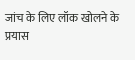जांच के लिए लॉक खोलने के प्रयास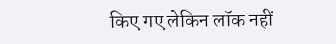किए गए लेकिन लॉक नहीं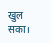खुल सका।